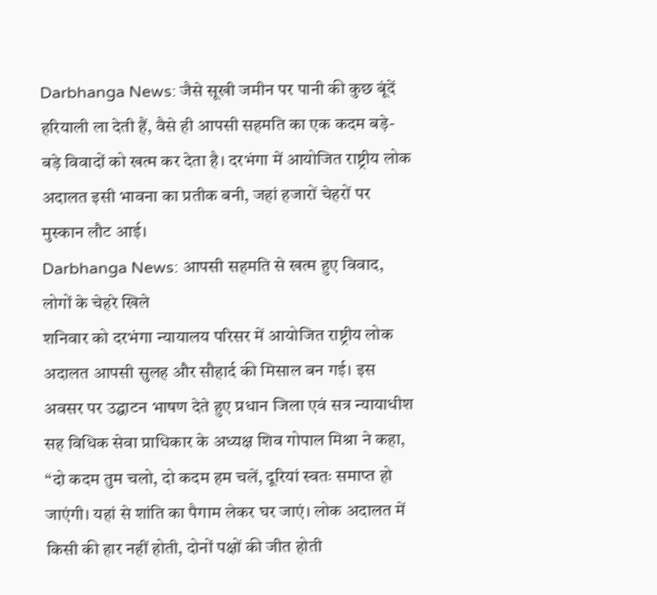Darbhanga News: जैसे सूखी जमीन पर पानी की कुछ बूंदें हरियाली ला देती हैं, वैसे ही आपसी सहमति का एक कदम बड़े-बड़े विवादों को खत्म कर देता है। दरभंगा में आयोजित राष्ट्रीय लोक अदालत इसी भावना का प्रतीक बनी, जहां हजारों चेहरों पर मुस्कान लौट आई।
Darbhanga News: आपसी सहमति से खत्म हुए विवाद, लोगों के चेहरे खिले
शनिवार को दरभंगा न्यायालय परिसर में आयोजित राष्ट्रीय लोक अदालत आपसी सुलह और सौहार्द की मिसाल बन गई। इस अवसर पर उद्घाटन भाषण देते हुए प्रधान जिला एवं सत्र न्यायाधीश सह विधिक सेवा प्राधिकार के अध्यक्ष शिव गोपाल मिश्रा ने कहा, “दो कदम तुम चलो, दो कदम हम चलें, दूरियां स्वतः समाप्त हो जाएंगी। यहां से शांति का पैगाम लेकर घर जाएं। लोक अदालत में किसी की हार नहीं होती, दोनों पक्षों की जीत होती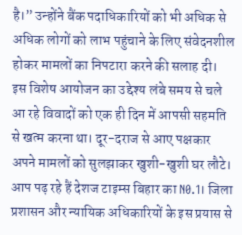है।” उन्होंने बैंक पदाधिकारियों को भी अधिक से अधिक लोगों को लाभ पहुंचाने के लिए संवेदनशील होकर मामलों का निपटारा करने की सलाह दी।
इस विशेष आयोजन का उद्देश्य लंबे समय से चले आ रहे विवादों को एक ही दिन में आपसी सहमति से खत्म करना था। दूर-दराज से आए पक्षकार अपने मामलों को सुलझाकर खुशी-खुशी घर लौटे। आप पढ़ रहे हैं देशज टाइम्स बिहार का N0.1। जिला प्रशासन और न्यायिक अधिकारियों के इस प्रयास से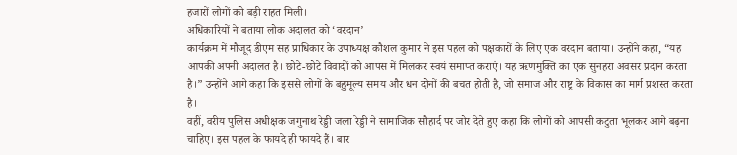हजारों लोगों को बड़ी राहत मिली।
अधिकारियों ने बताया लोक अदालत को ‘वरदान’
कार्यक्रम में मौजूद डीएम सह प्राधिकार के उपाध्यक्ष कौशल कुमार ने इस पहल को पक्षकारों के लिए एक वरदान बताया। उन्होंने कहा, “यह आपकी अपनी अदालत है। छोटे-छोटे विवादों को आपस में मिलकर स्वयं समाप्त कराएं। यह ऋणमुक्ति का एक सुनहरा अवसर प्रदान करता है।” उन्होंने आगे कहा कि इससे लोगों के बहुमूल्य समय और धन दोनों की बचत होती है, जो समाज और राष्ट्र के विकास का मार्ग प्रशस्त करता है।
वहीं, वरीय पुलिस अधीक्षक जगुनाथ रेड्डी जला रेड्डी ने सामाजिक सौहार्द पर जोर देते हुए कहा कि लोगों को आपसी कटुता भूलकर आगे बढ़ना चाहिए। इस पहल के फायदे ही फायदे हैं। बार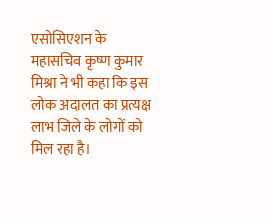एसोसिएशन के महासचिव कृष्ण कुमार मिश्रा ने भी कहा कि इस लोक अदालत का प्रत्यक्ष लाभ जिले के लोगों को मिल रहा है।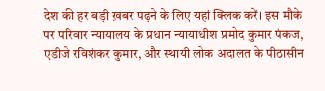देश की हर बड़ी ख़बर पढ़ने के लिए यहां क्लिक करें। इस मौके पर परिवार न्यायालय के प्रधान न्यायाधीश प्रमोद कुमार पंकज, एडीजे रविशंकर कुमार, और स्थायी लोक अदालत के पीठासीन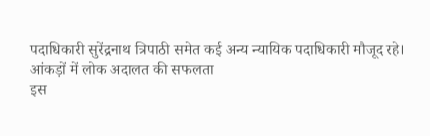पदाधिकारी सुरेंद्रनाथ त्रिपाठी समेत कई अन्य न्यायिक पदाधिकारी मौजूद रहे।
आंकड़ों में लोक अदालत की सफलता
इस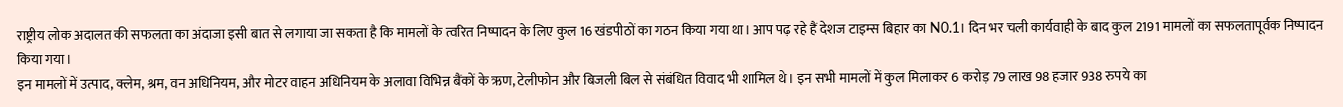राष्ट्रीय लोक अदालत की सफलता का अंदाजा इसी बात से लगाया जा सकता है कि मामलों के त्वरित निष्पादन के लिए कुल 16 खंडपीठों का गठन किया गया था। आप पढ़ रहे हैं देशज टाइम्स बिहार का N0.1। दिन भर चली कार्यवाही के बाद कुल 2191 मामलों का सफलतापूर्वक निष्पादन किया गया।
इन मामलों में उत्पाद, क्लेम, श्रम, वन अधिनियम, और मोटर वाहन अधिनियम के अलावा विभिन्न बैंकों के ऋण, टेलीफोन और बिजली बिल से संबंधित विवाद भी शामिल थे। इन सभी मामलों में कुल मिलाकर 6 करोड़ 79 लाख 98 हजार 938 रुपये का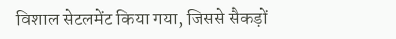विशाल सेटलमेंट किया गया, जिससे सैकड़ों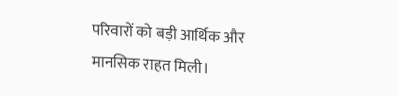परिवारों को बड़ी आर्थिक और मानसिक राहत मिली।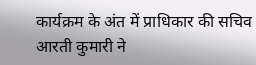कार्यक्रम के अंत में प्राधिकार की सचिव आरती कुमारी ने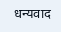धन्यवाद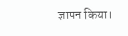ज्ञापन किया।